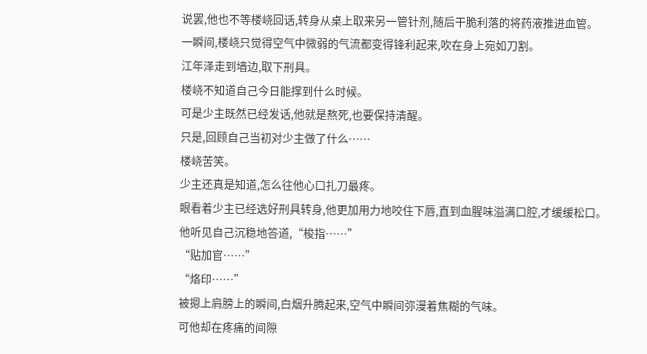说罢,他也不等楼峣回话,转身从桌上取来另一管针剂,随后干脆利落的将药液推进血管。
一瞬间,楼峣只觉得空气中微弱的气流都变得锋利起来,吹在身上宛如刀割。
江年泽走到墙边,取下刑具。
楼峣不知道自己今日能撑到什么时候。
可是少主既然已经发话,他就是熬死,也要保持清醒。
只是,回顾自己当初对少主做了什么……
楼峣苦笑。
少主还真是知道,怎么往他心口扎刀最疼。
眼看着少主已经选好刑具转身,他更加用力地咬住下唇,直到血腥味溢满口腔,才缓缓松口。
他听见自己沉稳地答道,“梭指……”
“贴加官……”
“烙印……”
被摁上肩膀上的瞬间,白烟升腾起来,空气中瞬间弥漫着焦糊的气味。
可他却在疼痛的间隙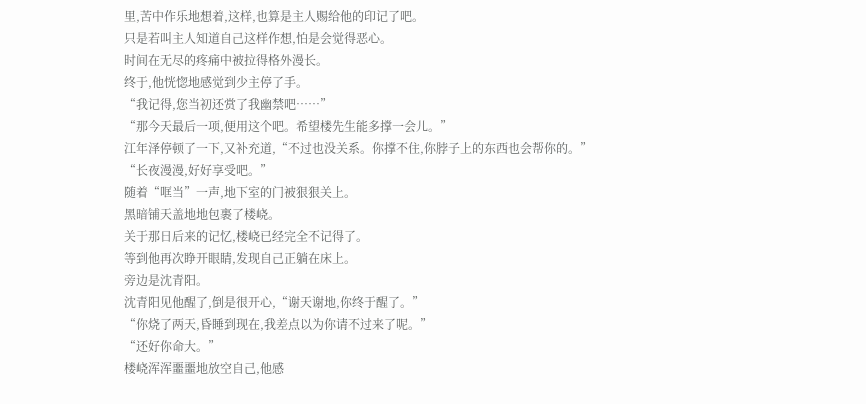里,苦中作乐地想着,这样,也算是主人赐给他的印记了吧。
只是若叫主人知道自己这样作想,怕是会觉得恶心。
时间在无尽的疼痛中被拉得格外漫长。
终于,他恍惚地感觉到少主停了手。
“我记得,您当初还赏了我幽禁吧……”
“那今天最后一项,便用这个吧。希望楼先生能多撑一会儿。”
江年泽停顿了一下,又补充道,“不过也没关系。你撑不住,你脖子上的东西也会帮你的。”
“长夜漫漫,好好享受吧。”
随着“哐当”一声,地下室的门被狠狠关上。
黑暗铺天盖地地包裹了楼峣。
关于那日后来的记忆,楼峣已经完全不记得了。
等到他再次睁开眼睛,发现自己正躺在床上。
旁边是沈青阳。
沈青阳见他醒了,倒是很开心,“谢天谢地,你终于醒了。”
“你烧了两天,昏睡到现在,我差点以为你请不过来了呢。”
“还好你命大。”
楼峣浑浑噩噩地放空自己,他感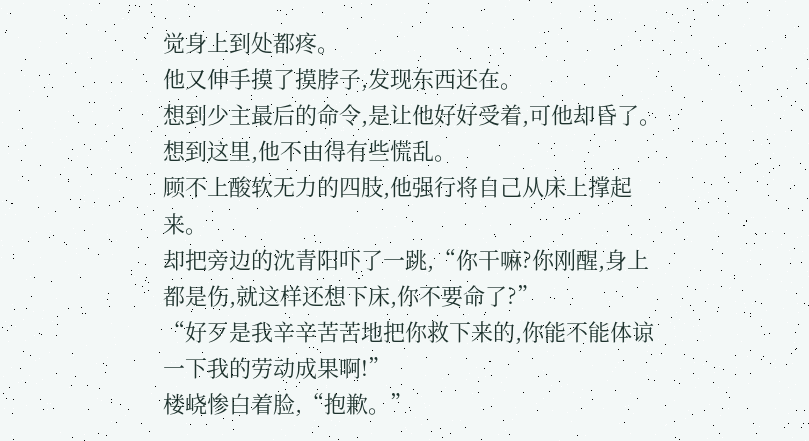觉身上到处都疼。
他又伸手摸了摸脖子,发现东西还在。
想到少主最后的命令,是让他好好受着,可他却昏了。
想到这里,他不由得有些慌乱。
顾不上酸软无力的四肢,他强行将自己从床上撑起来。
却把旁边的沈青阳吓了一跳,“你干嘛?你刚醒,身上都是伤,就这样还想下床,你不要命了?”
“好歹是我辛辛苦苦地把你救下来的,你能不能体谅一下我的劳动成果啊!”
楼峣惨白着脸,“抱歉。”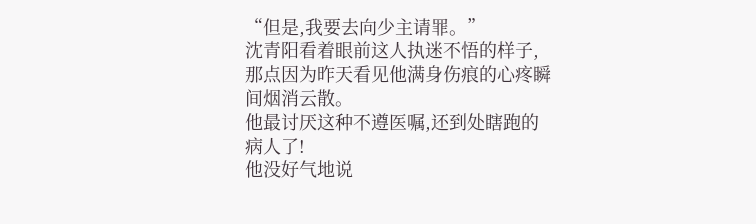“但是,我要去向少主请罪。”
沈青阳看着眼前这人执迷不悟的样子,那点因为昨天看见他满身伤痕的心疼瞬间烟消云散。
他最讨厌这种不遵医嘱,还到处瞎跑的病人了!
他没好气地说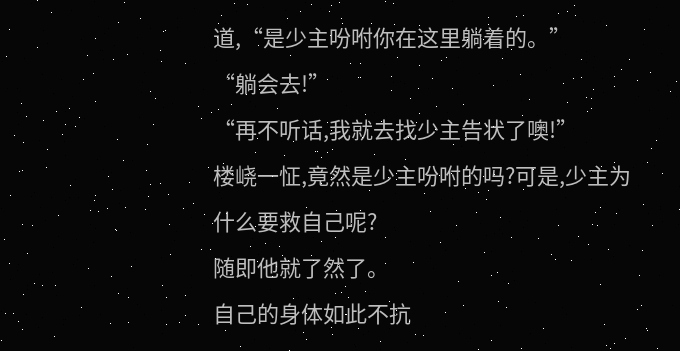道,“是少主吩咐你在这里躺着的。”
“躺会去!”
“再不听话,我就去找少主告状了噢!”
楼峣一怔,竟然是少主吩咐的吗?可是,少主为什么要救自己呢?
随即他就了然了。
自己的身体如此不抗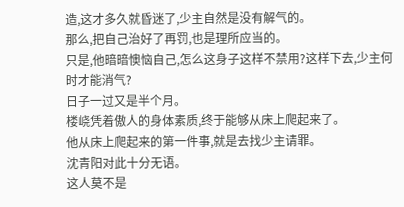造,这才多久就昏迷了,少主自然是没有解气的。
那么,把自己治好了再罚,也是理所应当的。
只是,他暗暗懊恼自己,怎么这身子这样不禁用?这样下去,少主何时才能消气?
日子一过又是半个月。
楼峣凭着傲人的身体素质,终于能够从床上爬起来了。
他从床上爬起来的第一件事,就是去找少主请罪。
沈青阳对此十分无语。
这人莫不是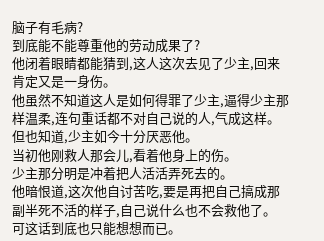脑子有毛病?
到底能不能尊重他的劳动成果了?
他闭着眼睛都能猜到,这人这次去见了少主,回来肯定又是一身伤。
他虽然不知道这人是如何得罪了少主,逼得少主那样温柔,连句重话都不对自己说的人,气成这样。
但也知道,少主如今十分厌恶他。
当初他刚救人那会儿,看着他身上的伤。
少主那分明是冲着把人活活弄死去的。
他暗恨道,这次他自讨苦吃,要是再把自己搞成那副半死不活的样子,自己说什么也不会救他了。
可这话到底也只能想想而已。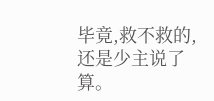毕竟,救不救的,还是少主说了算。